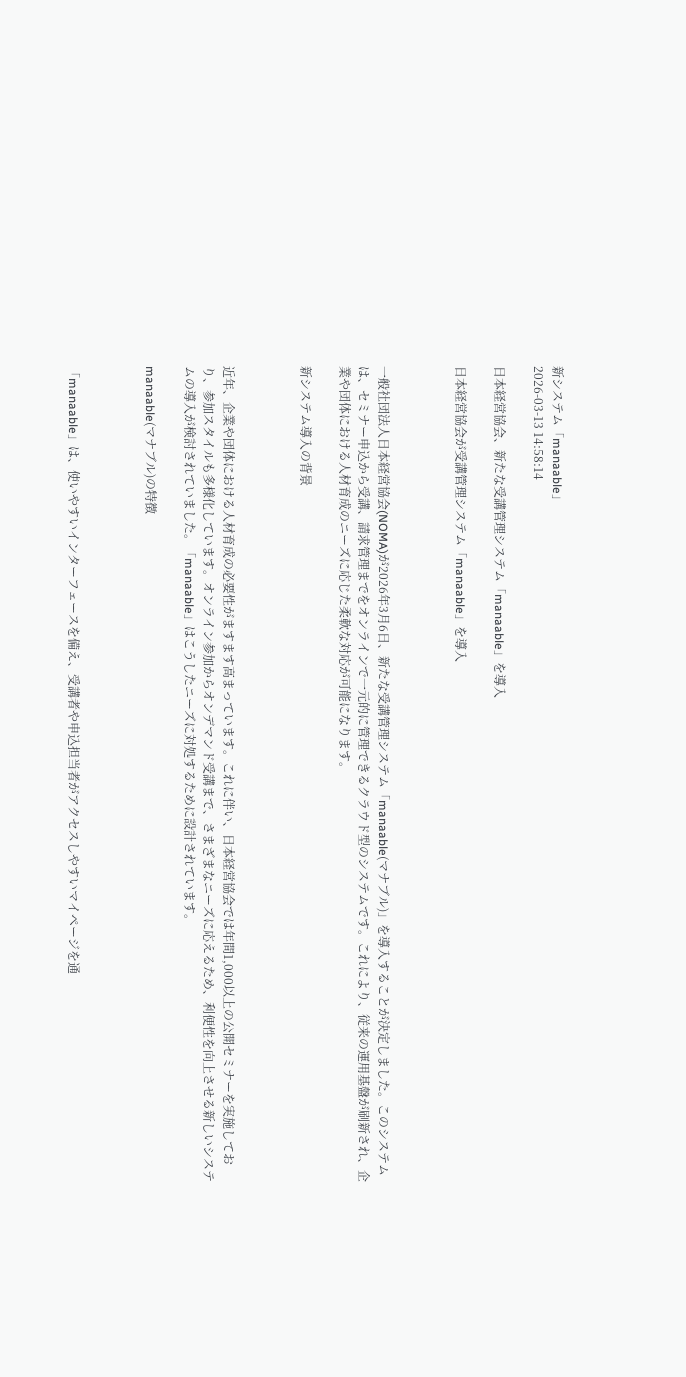新システム「manaable」
2026-03-13 14:58:14

日本経営協会、新たな受講管理システム「manaable」を導入

日本経営協会が受講管理システム「manaable」を導入



一般社団法人日本経営協会(NOMA)が2026年3月6日、新たな受講管理システム「manaable(マナブル)」を導入することが決定しました。このシステムは、セミナー申込から受講、請求管理までをオンラインで一元的に管理できるクラウド型のシステムです。これにより、従来の運用基盤が刷新され、企業や団体における人材育成のニーズに応じた柔軟な対応が可能になります。

新システム導入の背景



近年、企業や団体における人材育成の必要性がますます高まっています。これに伴い、日本経営協会では年間1,000以上の公開セミナーを実施しており、参加スタイルも多様化しています。オンライン参加からオンデマンド受講まで、さまざまなニーズに応えるため、利便性を向上させる新しいシステムの導入が検討されていました。「manaable」はこうしたニーズに対処するために設計されています。

manaable(マナブル)の特徴



「manaable」は、使いやすいインターフェースを備え、受講者や申込担当者がアクセスしやすいマイページを通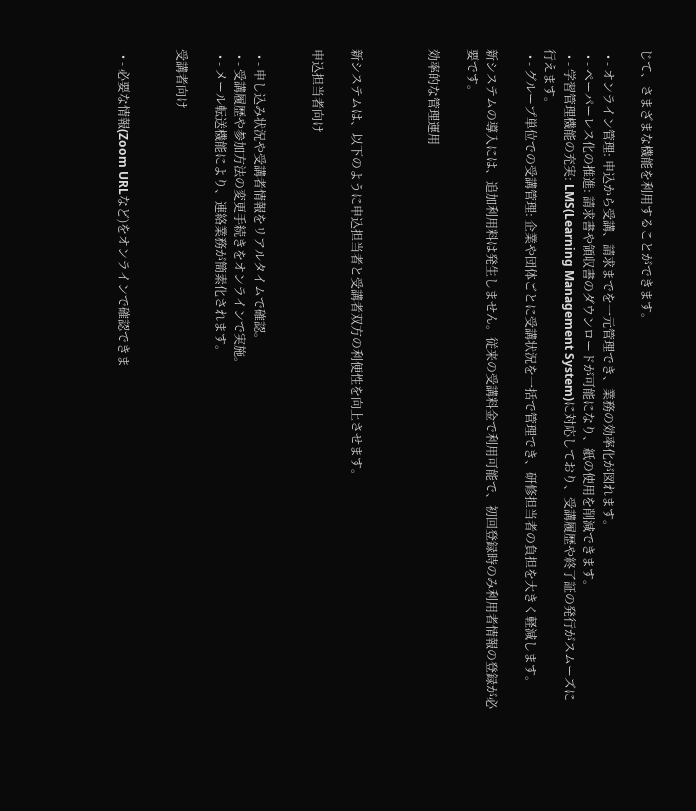じて、さまざまな機能を利用することができます。

  • - オンライン管理: 申込から受講、請求までを一元管理でき、業務の効率化が図れます。
  • - ペーパーレス化の推進: 請求書や領収書のダウンロードが可能になり、紙の使用を削減できます。
  • - 学習管理機能の充実: LMS(Learning Management System)に対応しており、受講履歴や終了証の発行がスムーズに行えます。
  • - グループ単位での受講管理: 企業や団体ごとに受講状況を一括で管理でき、研修担当者の負担を大きく軽減します。

新システムの導入には、追加利用料は発生しません。従来の受講料金で利用可能で、初回登録時のみ利用者情報の登録が必要です。

効率的な管理運用



新システムは、以下のように申込担当者と受講者双方の利便性を向上させます。

申込担当者向け


  • - 申し込み状況や受講者情報をリアルタイムで確認。
  • - 受講履歴や参加方法の変更手続きをオンラインで実施。
  • - メール転送機能により、連絡業務が簡素化されます。

受講者向け


  • - 必要な情報(Zoom URLなど)をオンラインで確認できま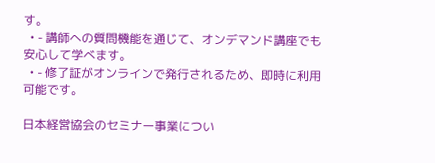す。
  • - 講師への質問機能を通じて、オンデマンド講座でも安心して学べます。
  • - 修了証がオンラインで発行されるため、即時に利用可能です。

日本経営協会のセミナー事業につい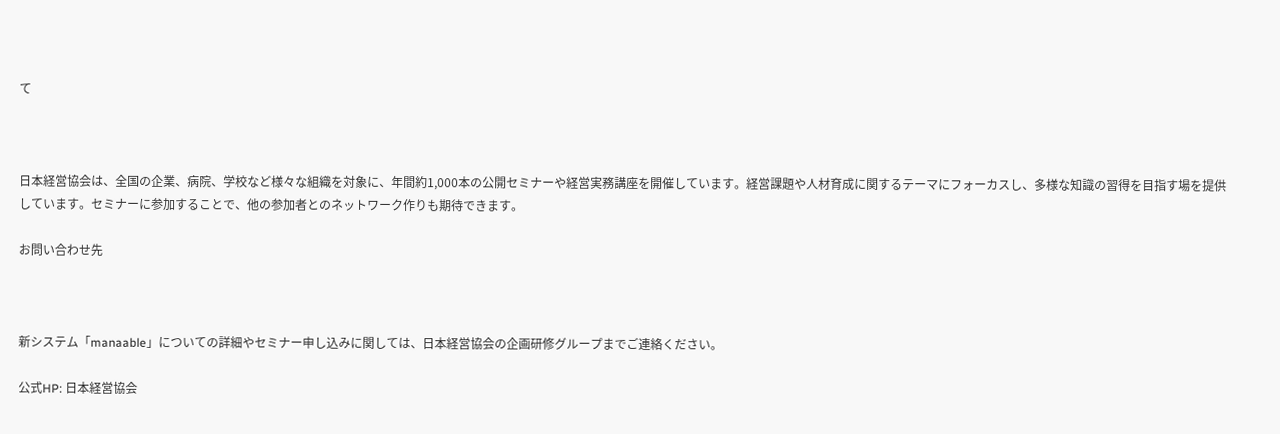て



日本経営協会は、全国の企業、病院、学校など様々な組織を対象に、年間約1,000本の公開セミナーや経営実務講座を開催しています。経営課題や人材育成に関するテーマにフォーカスし、多様な知識の習得を目指す場を提供しています。セミナーに参加することで、他の参加者とのネットワーク作りも期待できます。

お問い合わせ先



新システム「manaable」についての詳細やセミナー申し込みに関しては、日本経営協会の企画研修グループまでご連絡ください。

公式HP: 日本経営協会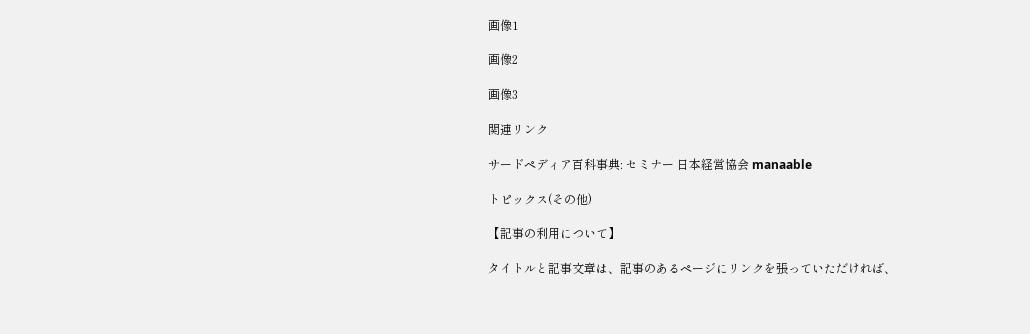画像1

画像2

画像3

関連リンク

サードペディア百科事典: セミナー 日本経営協会 manaable

トピックス(その他)

【記事の利用について】

タイトルと記事文章は、記事のあるページにリンクを張っていただければ、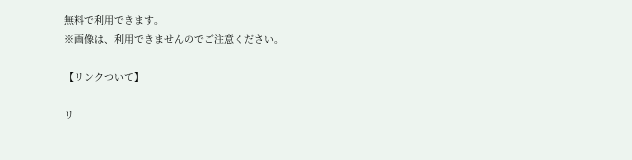無料で利用できます。
※画像は、利用できませんのでご注意ください。

【リンクついて】

リ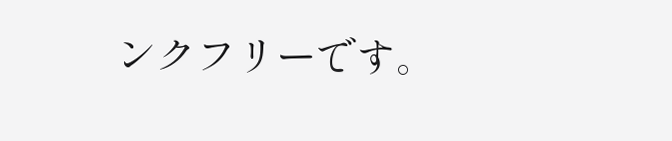ンクフリーです。